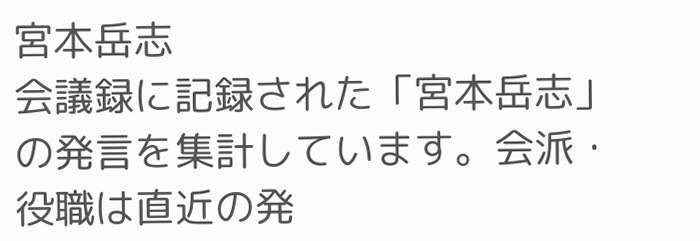宮本岳志
会議録に記録された「宮本岳志」の発言を集計しています。会派・役職は直近の発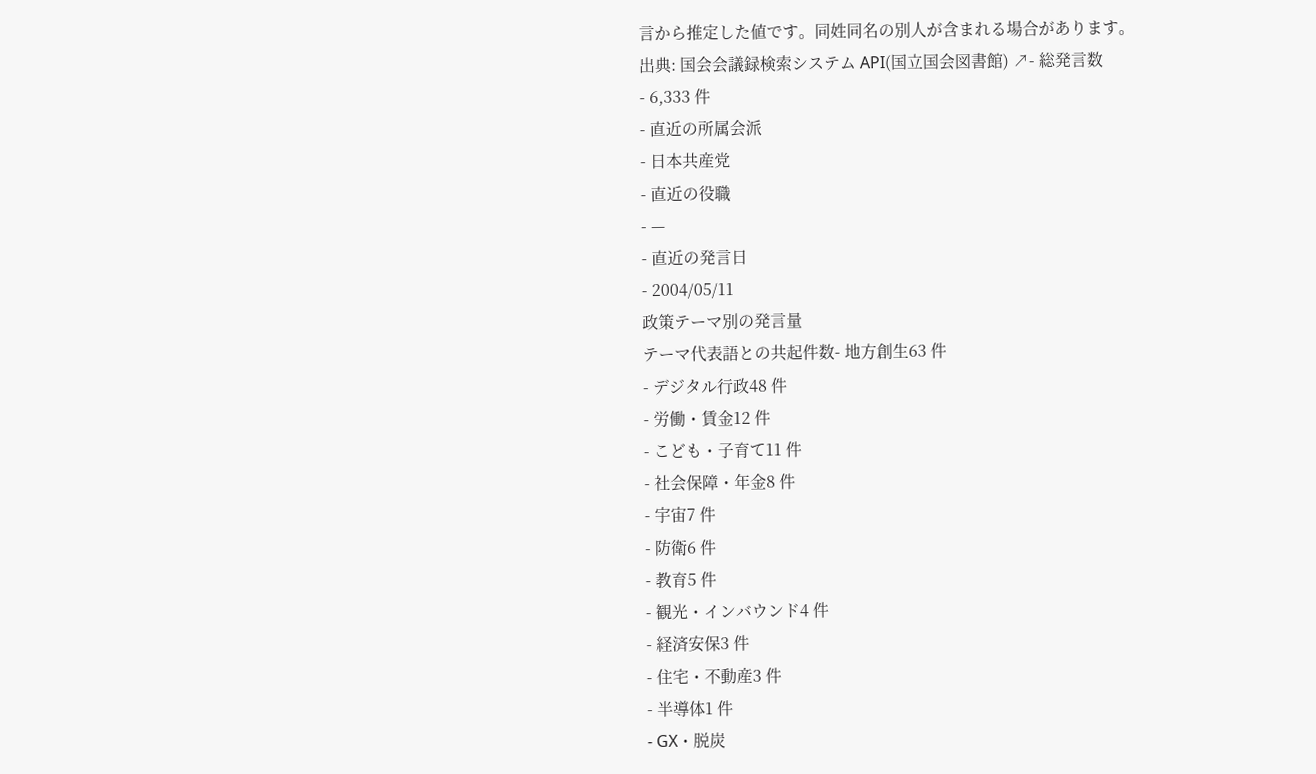言から推定した値です。同姓同名の別人が含まれる場合があります。
出典: 国会会議録検索システム API(国立国会図書館) ↗- 総発言数
- 6,333 件
- 直近の所属会派
- 日本共産党
- 直近の役職
- —
- 直近の発言日
- 2004/05/11
政策テーマ別の発言量
テーマ代表語との共起件数- 地方創生63 件
- デジタル行政48 件
- 労働・賃金12 件
- こども・子育て11 件
- 社会保障・年金8 件
- 宇宙7 件
- 防衛6 件
- 教育5 件
- 観光・インバウンド4 件
- 経済安保3 件
- 住宅・不動産3 件
- 半導体1 件
- GX・脱炭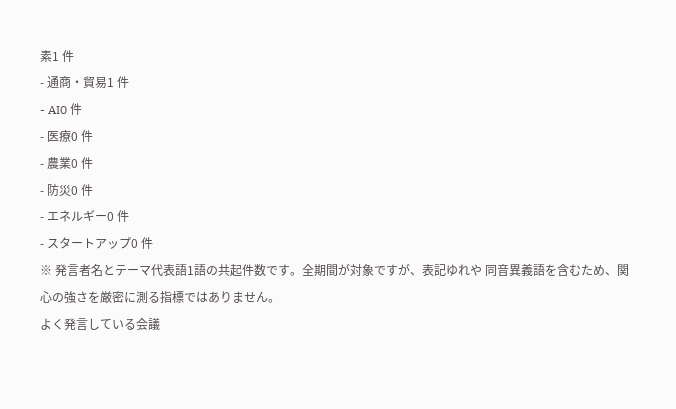素1 件
- 通商・貿易1 件
- AI0 件
- 医療0 件
- 農業0 件
- 防災0 件
- エネルギー0 件
- スタートアップ0 件
※ 発言者名とテーマ代表語1語の共起件数です。全期間が対象ですが、表記ゆれや 同音異義語を含むため、関心の強さを厳密に測る指標ではありません。
よく発言している会議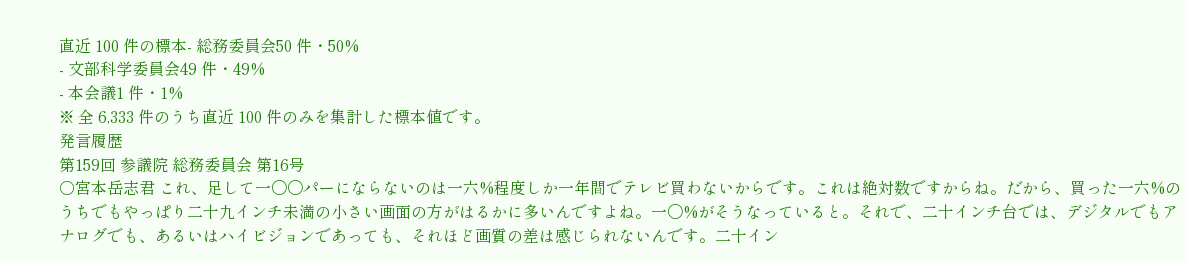直近 100 件の標本- 総務委員会50 件・50%
- 文部科学委員会49 件・49%
- 本会議1 件・1%
※ 全 6,333 件のうち直近 100 件のみを集計した標本値です。
発言履歴
第159回 参議院 総務委員会 第16号
○宮本岳志君 これ、足して一〇〇パーにならないのは一六%程度しか一年間でテレビ買わないからです。これは絶対数ですからね。だから、買った一六%のうちでもやっぱり二十九インチ未満の小さい画面の方がはるかに多いんですよね。一〇%がそうなっていると。それで、二十インチ台では、デジタルでもアナログでも、あるいはハイビジョンであっても、それほど画質の差は感じられないんです。二十イン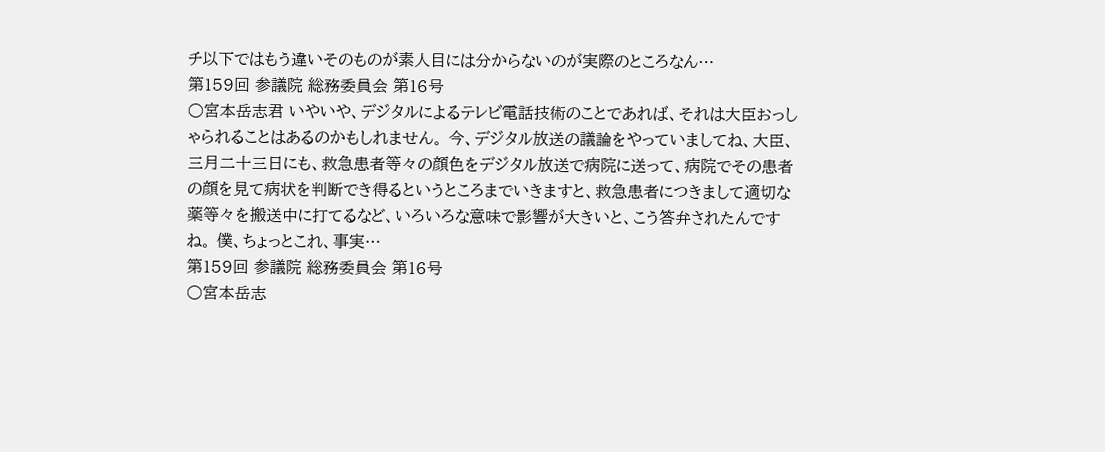チ以下ではもう違いそのものが素人目には分からないのが実際のところなん…
第159回 参議院 総務委員会 第16号
○宮本岳志君 いやいや、デジタルによるテレビ電話技術のことであれば、それは大臣おっしゃられることはあるのかもしれません。 今、デジタル放送の議論をやっていましてね、大臣、三月二十三日にも、救急患者等々の顔色をデジタル放送で病院に送って、病院でその患者の顔を見て病状を判断でき得るというところまでいきますと、救急患者につきまして適切な薬等々を搬送中に打てるなど、いろいろな意味で影響が大きいと、こう答弁されたんですね。 僕、ちょっとこれ、事実…
第159回 参議院 総務委員会 第16号
○宮本岳志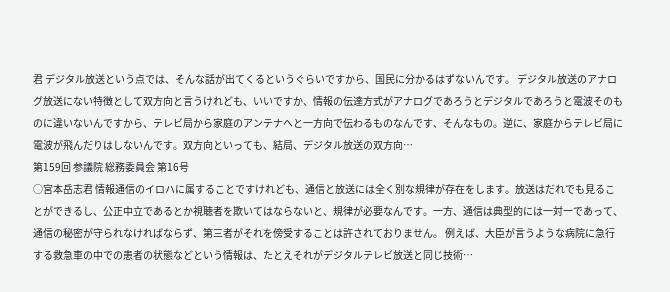君 デジタル放送という点では、そんな話が出てくるというぐらいですから、国民に分かるはずないんです。 デジタル放送のアナログ放送にない特徴として双方向と言うけれども、いいですか、情報の伝達方式がアナログであろうとデジタルであろうと電波そのものに違いないんですから、テレビ局から家庭のアンテナへと一方向で伝わるものなんです、そんなもの。逆に、家庭からテレビ局に電波が飛んだりはしないんです。双方向といっても、結局、デジタル放送の双方向…
第159回 参議院 総務委員会 第16号
○宮本岳志君 情報通信のイロハに属することですけれども、通信と放送には全く別な規律が存在をします。放送はだれでも見ることができるし、公正中立であるとか視聴者を欺いてはならないと、規律が必要なんです。一方、通信は典型的には一対一であって、通信の秘密が守られなければならず、第三者がそれを傍受することは許されておりません。 例えば、大臣が言うような病院に急行する救急車の中での患者の状態などという情報は、たとえそれがデジタルテレビ放送と同じ技術…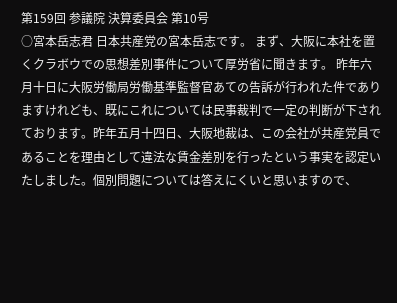第159回 参議院 決算委員会 第10号
○宮本岳志君 日本共産党の宮本岳志です。 まず、大阪に本社を置くクラボウでの思想差別事件について厚労省に聞きます。 昨年六月十日に大阪労働局労働基準監督官あての告訴が行われた件でありますけれども、既にこれについては民事裁判で一定の判断が下されております。昨年五月十四日、大阪地裁は、この会社が共産党員であることを理由として違法な賃金差別を行ったという事実を認定いたしました。個別問題については答えにくいと思いますので、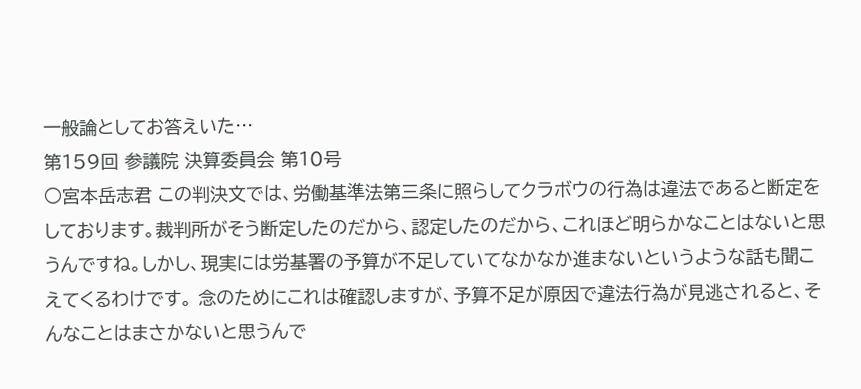一般論としてお答えいた…
第159回 参議院 決算委員会 第10号
○宮本岳志君 この判決文では、労働基準法第三条に照らしてクラボウの行為は違法であると断定をしております。裁判所がそう断定したのだから、認定したのだから、これほど明らかなことはないと思うんですね。しかし、現実には労基署の予算が不足していてなかなか進まないというような話も聞こえてくるわけです。 念のためにこれは確認しますが、予算不足が原因で違法行為が見逃されると、そんなことはまさかないと思うんで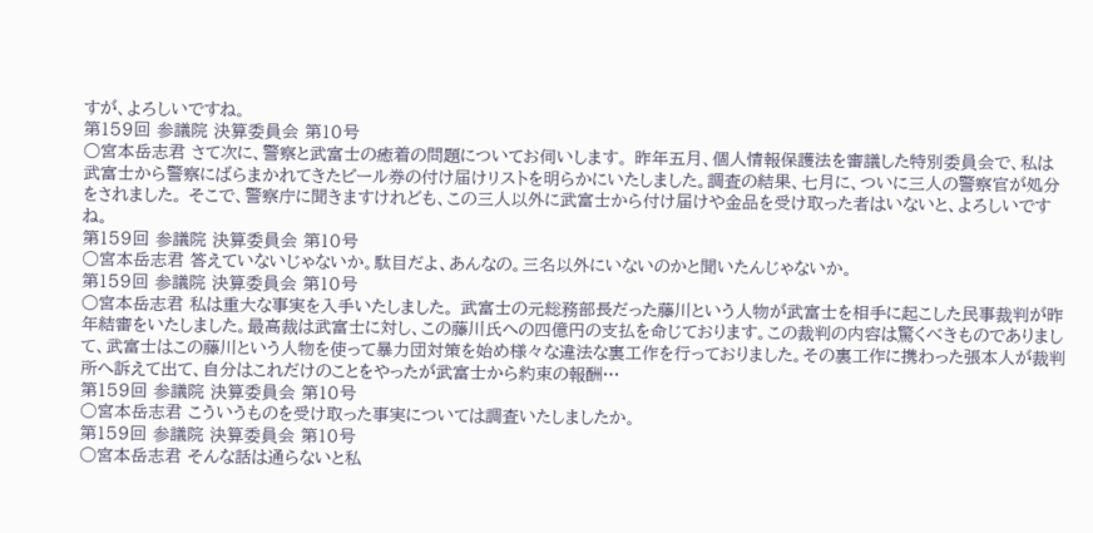すが、よろしいですね。
第159回 参議院 決算委員会 第10号
○宮本岳志君 さて次に、警察と武富士の癒着の問題についてお伺いします。 昨年五月、個人情報保護法を審議した特別委員会で、私は武富士から警察にばらまかれてきたビール券の付け届けリストを明らかにいたしました。調査の結果、七月に、ついに三人の警察官が処分をされました。 そこで、警察庁に聞きますけれども、この三人以外に武富士から付け届けや金品を受け取った者はいないと、よろしいですね。
第159回 参議院 決算委員会 第10号
○宮本岳志君 答えていないじゃないか。駄目だよ、あんなの。三名以外にいないのかと聞いたんじゃないか。
第159回 参議院 決算委員会 第10号
○宮本岳志君 私は重大な事実を入手いたしました。 武富士の元総務部長だった藤川という人物が武富士を相手に起こした民事裁判が昨年結審をいたしました。最高裁は武富士に対し、この藤川氏への四億円の支払を命じております。この裁判の内容は驚くべきものでありまして、武富士はこの藤川という人物を使って暴力団対策を始め様々な違法な裏工作を行っておりました。その裏工作に携わった張本人が裁判所へ訴えて出て、自分はこれだけのことをやったが武富士から約束の報酬…
第159回 参議院 決算委員会 第10号
○宮本岳志君 こういうものを受け取った事実については調査いたしましたか。
第159回 参議院 決算委員会 第10号
○宮本岳志君 そんな話は通らないと私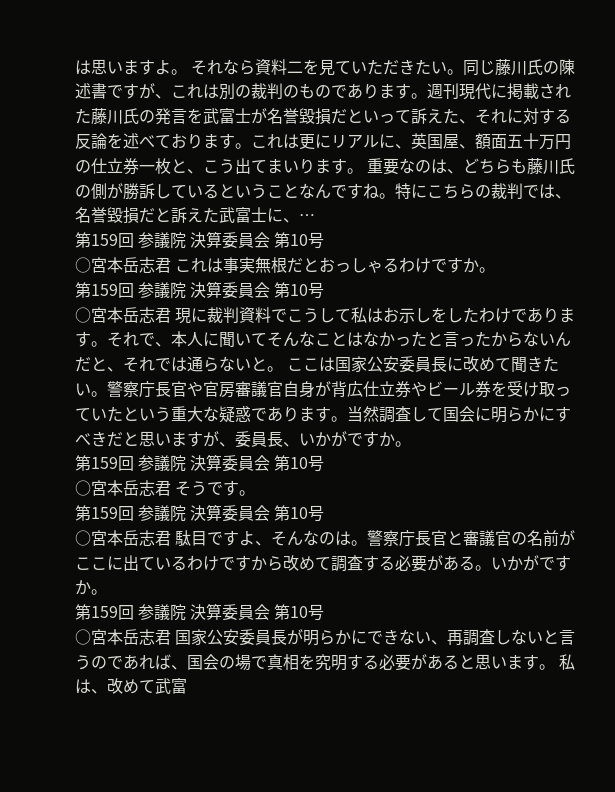は思いますよ。 それなら資料二を見ていただきたい。同じ藤川氏の陳述書ですが、これは別の裁判のものであります。週刊現代に掲載された藤川氏の発言を武富士が名誉毀損だといって訴えた、それに対する反論を述べております。これは更にリアルに、英国屋、額面五十万円の仕立券一枚と、こう出てまいります。 重要なのは、どちらも藤川氏の側が勝訴しているということなんですね。特にこちらの裁判では、名誉毀損だと訴えた武富士に、…
第159回 参議院 決算委員会 第10号
○宮本岳志君 これは事実無根だとおっしゃるわけですか。
第159回 参議院 決算委員会 第10号
○宮本岳志君 現に裁判資料でこうして私はお示しをしたわけであります。それで、本人に聞いてそんなことはなかったと言ったからないんだと、それでは通らないと。 ここは国家公安委員長に改めて聞きたい。警察庁長官や官房審議官自身が背広仕立券やビール券を受け取っていたという重大な疑惑であります。当然調査して国会に明らかにすべきだと思いますが、委員長、いかがですか。
第159回 参議院 決算委員会 第10号
○宮本岳志君 そうです。
第159回 参議院 決算委員会 第10号
○宮本岳志君 駄目ですよ、そんなのは。警察庁長官と審議官の名前がここに出ているわけですから改めて調査する必要がある。いかがですか。
第159回 参議院 決算委員会 第10号
○宮本岳志君 国家公安委員長が明らかにできない、再調査しないと言うのであれば、国会の場で真相を究明する必要があると思います。 私は、改めて武富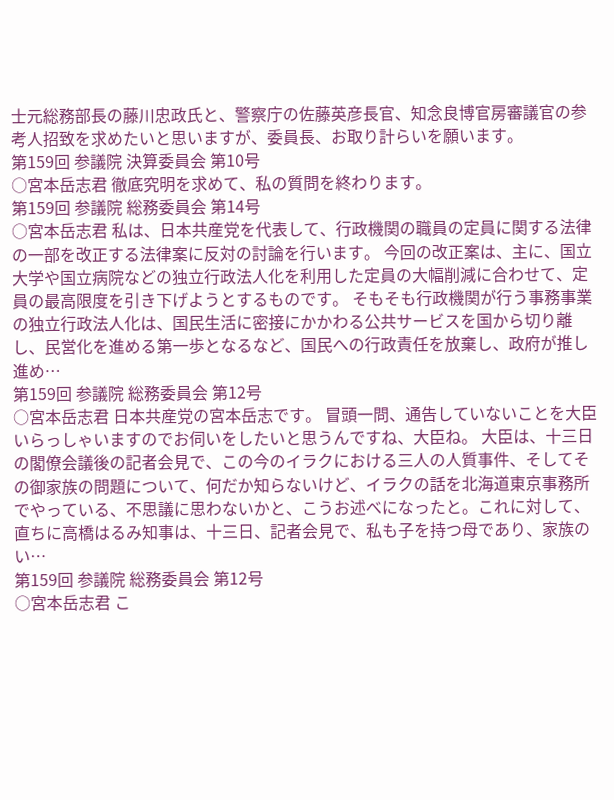士元総務部長の藤川忠政氏と、警察庁の佐藤英彦長官、知念良博官房審議官の参考人招致を求めたいと思いますが、委員長、お取り計らいを願います。
第159回 参議院 決算委員会 第10号
○宮本岳志君 徹底究明を求めて、私の質問を終わります。
第159回 参議院 総務委員会 第14号
○宮本岳志君 私は、日本共産党を代表して、行政機関の職員の定員に関する法律の一部を改正する法律案に反対の討論を行います。 今回の改正案は、主に、国立大学や国立病院などの独立行政法人化を利用した定員の大幅削減に合わせて、定員の最高限度を引き下げようとするものです。 そもそも行政機関が行う事務事業の独立行政法人化は、国民生活に密接にかかわる公共サービスを国から切り離し、民営化を進める第一歩となるなど、国民への行政責任を放棄し、政府が推し進め…
第159回 参議院 総務委員会 第12号
○宮本岳志君 日本共産党の宮本岳志です。 冒頭一問、通告していないことを大臣いらっしゃいますのでお伺いをしたいと思うんですね、大臣ね。 大臣は、十三日の閣僚会議後の記者会見で、この今のイラクにおける三人の人質事件、そしてその御家族の問題について、何だか知らないけど、イラクの話を北海道東京事務所でやっている、不思議に思わないかと、こうお述べになったと。これに対して、直ちに高橋はるみ知事は、十三日、記者会見で、私も子を持つ母であり、家族のい…
第159回 参議院 総務委員会 第12号
○宮本岳志君 こ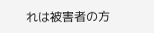れは被害者の方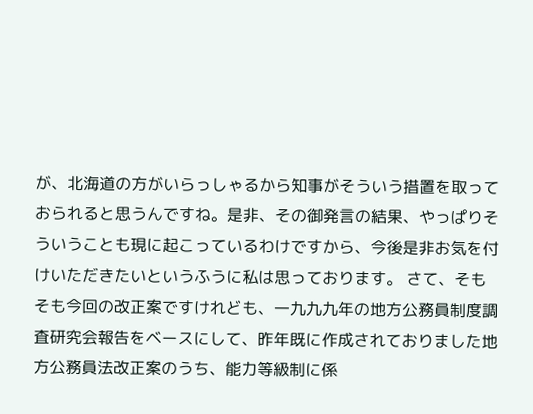が、北海道の方がいらっしゃるから知事がそういう措置を取っておられると思うんですね。是非、その御発言の結果、やっぱりそういうことも現に起こっているわけですから、今後是非お気を付けいただきたいというふうに私は思っております。 さて、そもそも今回の改正案ですけれども、一九九九年の地方公務員制度調査研究会報告をベースにして、昨年既に作成されておりました地方公務員法改正案のうち、能力等級制に係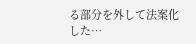る部分を外して法案化した…